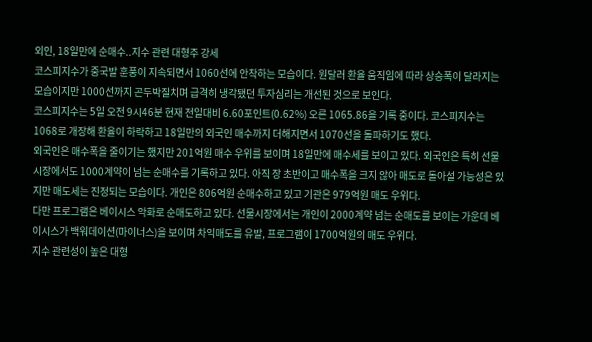외인, 18일만에 순매수..지수 관련 대형주 강세
코스피지수가 중국발 훈풍이 지속되면서 1060선에 안착하는 모습이다. 원달러 환율 움직임에 따라 상승폭이 달라지는 모습이지만 1000선까지 곤두박질치며 급격히 냉각됐던 투자심리는 개선된 것으로 보인다.
코스피지수는 5일 오전 9시46분 현재 전일대비 6.60포인트(0.62%) 오른 1065.86을 기록 중이다. 코스피지수는 1068로 개장해 환율이 하락하고 18일만의 외국인 매수까지 더해지면서 1070선을 돌파하기도 했다.
외국인은 매수폭을 줄이기는 했지만 201억원 매수 우위를 보이며 18일만에 매수세를 보이고 있다. 외국인은 특히 선물시장에서도 1000계약이 넘는 순매수를 기록하고 있다. 아직 장 초반이고 매수폭을 크지 않아 매도로 돌아설 가능성은 있지만 매도세는 진정되는 모습이다. 개인은 806억원 순매수하고 있고 기관은 979억원 매도 우위다.
다만 프로그램은 베이시스 악화로 순매도하고 있다. 선물시장에서는 개인이 2000계약 넘는 순매도를 보이는 가운데 베이시스가 백워데이션(마이너스)을 보이며 차익매도를 유발, 프로그램이 1700억원의 매도 우위다.
지수 관련성이 높은 대형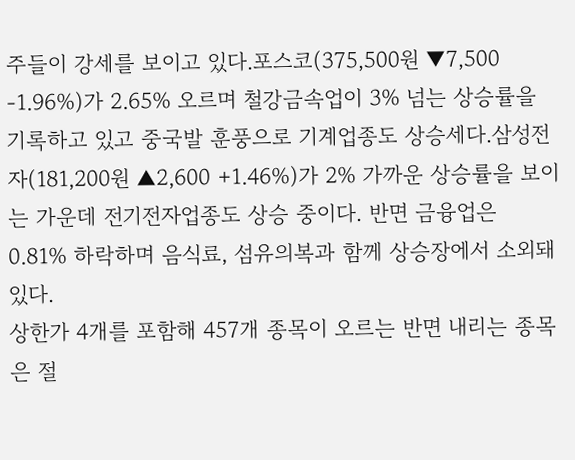주들이 강세를 보이고 있다.포스코(375,500원 ▼7,500 -1.96%)가 2.65% 오르며 철강금속업이 3% 넘는 상승률을 기록하고 있고 중국발 훈풍으로 기계업종도 상승세다.삼성전자(181,200원 ▲2,600 +1.46%)가 2% 가까운 상승률을 보이는 가운데 전기전자업종도 상승 중이다. 반면 금융업은 0.81% 하락하며 음식료, 섬유의복과 함께 상승장에서 소외돼 있다.
상한가 4개를 포함해 457개 종목이 오르는 반면 내리는 종목은 절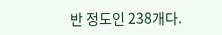반 정도인 238개다.